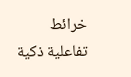خرائط تفاعلية ذكية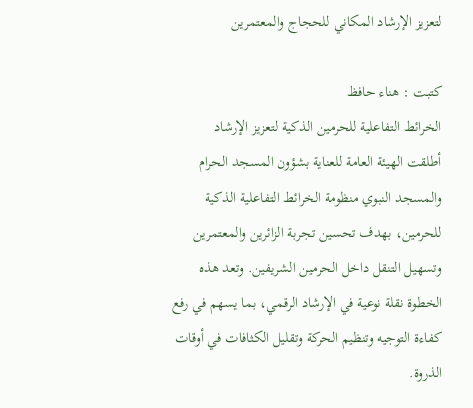لتعزيز الإرشاد المكاني للحجاج والمعتمرين

كتبت : هناء حافظ
الخرائط التفاعلية للحرمين الذكية لتعزيز الإرشاد
أطلقت الهيئة العامة للعناية بشؤون المسجد الحرام والمسجد النبوي منظومة الخرائط التفاعلية الذكية للحرمين، بهدف تحسين تجربة الزائرين والمعتمرين وتسهيل التنقل داخل الحرمين الشريفين. وتعد هذه الخطوة نقلة نوعية في الإرشاد الرقمي، بما يسهم في رفع كفاءة التوجيه وتنظيم الحركة وتقليل الكثافات في أوقات الذروة.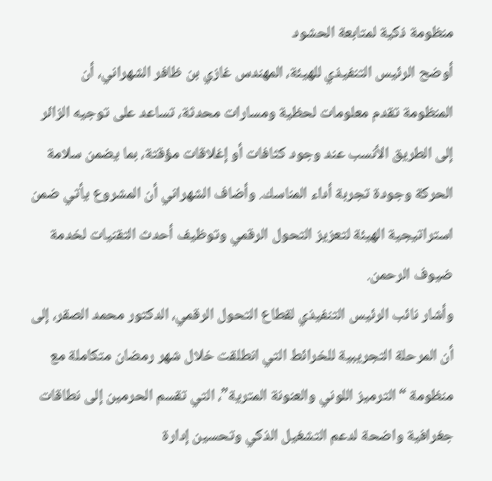منظومة ذكية لمتابعة الحشود
أوضح الرئيس التنفيذي للهيئة، المهندس غازي بن ظافر الشهراني، أن المنظومة تقدم معلومات لحظية ومسارات محدثة، تساعد على توجيه الزائر إلى الطريق الأنسب عند وجود كثافات أو إغلاقات مؤقتة، بما يضمن سلامة الحركة وجودة تجربة أداء المناسك. وأضاف الشهراني أن المشروع يأتي ضمن استراتيجية الهيئة لتعزيز التحول الرقمي وتوظيف أحدث التقنيات لخدمة ضيوف الرحمن.
وأشار نائب الرئيس التنفيذي لقطاع التحول الرقمي، الدكتور محمد الصقر، إلى أن المرحلة التجريبية للخرائط التي انطلقت خلال شهر رمضان متكاملة مع منظومة “الترميز اللوني والعنونة المترية”، التي تقسم الحرمين إلى نطاقات جغرافية واضحة لدعم التشغيل الذكي وتحسين إدارة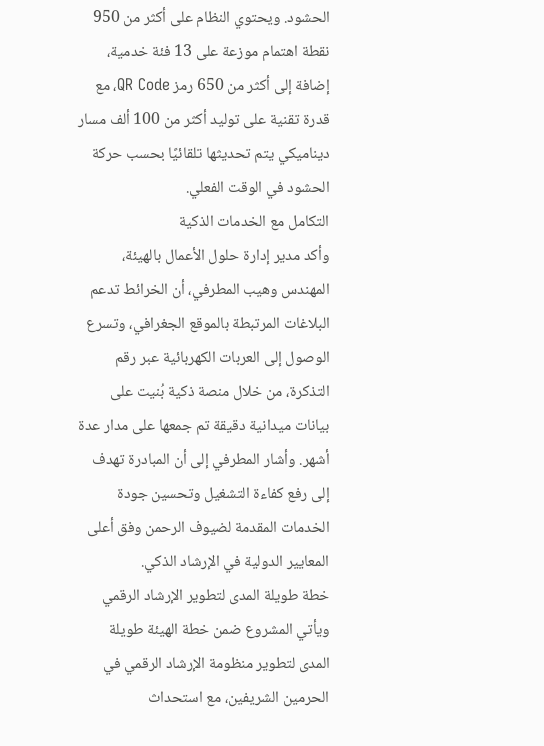الحشود. ويحتوي النظام على أكثر من 950 نقطة اهتمام موزعة على 13 فئة خدمية، إضافة إلى أكثر من 650 رمز QR Code، مع قدرة تقنية على توليد أكثر من 100 ألف مسار ديناميكي يتم تحديثها تلقائيًا بحسب حركة الحشود في الوقت الفعلي.
التكامل مع الخدمات الذكية
وأكد مدير إدارة حلول الأعمال بالهيئة، المهندس وهيب المطرفي، أن الخرائط تدعم البلاغات المرتبطة بالموقع الجغرافي، وتسرع الوصول إلى العربات الكهربائية عبر رقم التذكرة، من خلال منصة ذكية بُنيت على بيانات ميدانية دقيقة تم جمعها على مدار عدة أشهر. وأشار المطرفي إلى أن المبادرة تهدف إلى رفع كفاءة التشغيل وتحسين جودة الخدمات المقدمة لضيوف الرحمن وفق أعلى المعايير الدولية في الإرشاد الذكي.
خطة طويلة المدى لتطوير الإرشاد الرقمي
ويأتي المشروع ضمن خطة الهيئة طويلة المدى لتطوير منظومة الإرشاد الرقمي في الحرمين الشريفين، مع استحداث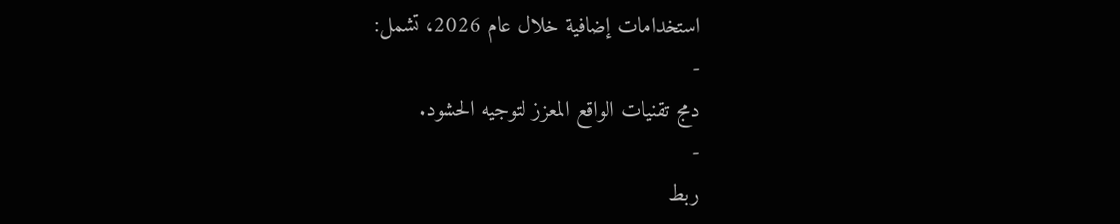استخدامات إضافية خلال عام 2026، تشمل:
-
دمج تقنيات الواقع المعزز لتوجيه الحشود.
-
ربط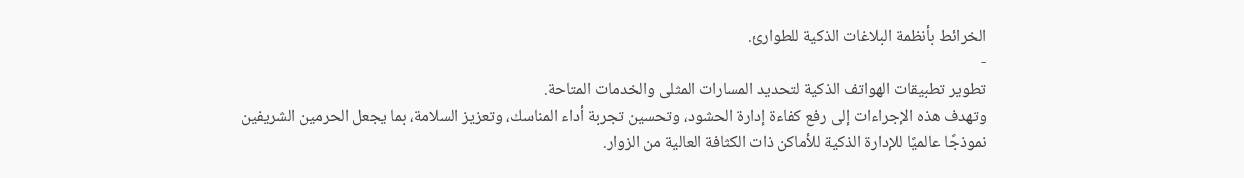الخرائط بأنظمة البلاغات الذكية للطوارئ.
-
تطوير تطبيقات الهواتف الذكية لتحديد المسارات المثلى والخدمات المتاحة.
وتهدف هذه الإجراءات إلى رفع كفاءة إدارة الحشود، وتحسين تجربة أداء المناسك، وتعزيز السلامة، بما يجعل الحرمين الشريفين نموذجًا عالميًا للإدارة الذكية للأماكن ذات الكثافة العالية من الزوار.